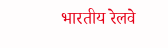भारतीय रेलवे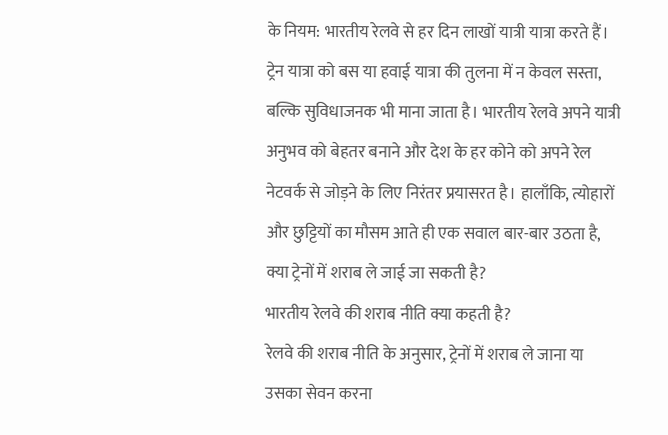के नियम: भारतीय रेलवे से हर दिन लाखों यात्री यात्रा करते हैं। ट्रेन यात्रा को बस या हवाई यात्रा की तुलना में न केवल सस्ता, बल्कि सुविधाजनक भी माना जाता है। भारतीय रेलवे अपने यात्री अनुभव को बेहतर बनाने और देश के हर कोने को अपने रेल नेटवर्क से जोड़ने के लिए निरंतर प्रयासरत है। हालाँकि, त्योहारों और छुट्टियों का मौसम आते ही एक सवाल बार-बार उठता है, क्या ट्रेनों में शराब ले जाई जा सकती है?
भारतीय रेलवे की शराब नीति क्या कहती है?
रेलवे की शराब नीति के अनुसार, ट्रेनों में शराब ले जाना या उसका सेवन करना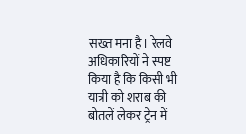सख्त मना है। रेलवे अधिकारियों ने स्पष्ट किया है कि किसी भी यात्री को शराब की बोतलें लेकर ट्रेन में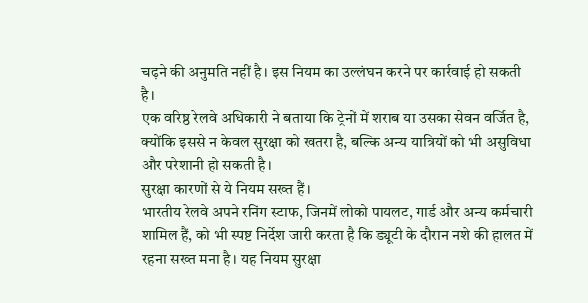चढ़ने की अनुमति नहीं है। इस नियम का उल्लंघन करने पर कार्रवाई हो सकती है।
एक वरिष्ठ रेलवे अधिकारी ने बताया कि ट्रेनों में शराब या उसका सेवन वर्जित है, क्योंकि इससे न केवल सुरक्षा को खतरा है, बल्कि अन्य यात्रियों को भी असुविधा और परेशानी हो सकती है।
सुरक्षा कारणों से ये नियम सख्त हैं।
भारतीय रेलवे अपने रनिंग स्टाफ, जिनमें लोको पायलट, गार्ड और अन्य कर्मचारी शामिल हैं, को भी स्पष्ट निर्देश जारी करता है कि ड्यूटी के दौरान नशे की हालत में रहना सख्त मना है। यह नियम सुरक्षा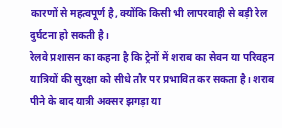कारणों से महत्वपूर्ण है, क्योंकि किसी भी लापरवाही से बड़ी रेल दुर्घटना हो सकती है।
रेलवे प्रशासन का कहना है कि ट्रेनों में शराब का सेवन या परिवहन यात्रियों की सुरक्षा को सीधे तौर पर प्रभावित कर सकता है। शराब पीने के बाद यात्री अक्सर झगड़ा या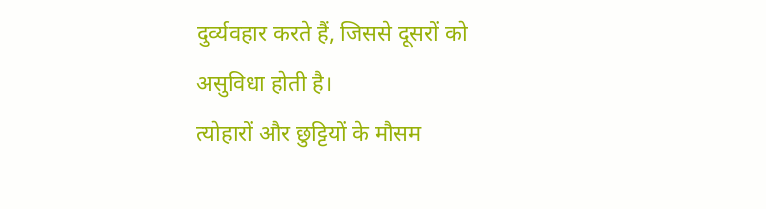दुर्व्यवहार करते हैं, जिससे दूसरों को असुविधा होती है।
त्योहारों और छुट्टियों के मौसम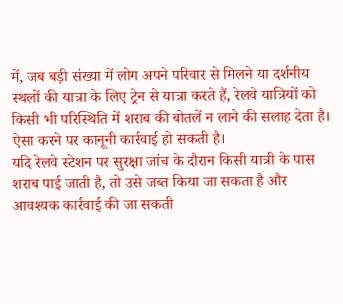में, जब बड़ी संख्या में लोग अपने परिवार से मिलने या दर्शनीय स्थलों की यात्रा के लिए ट्रेन से यात्रा करते हैं, रेलवे यात्रियों को किसी भी परिस्थिति में शराब की बोतलें न लाने की सलाह देता है। ऐसा करने पर कानूनी कार्रवाई हो सकती है।
यदि रेलवे स्टेशन पर सुरक्षा जांच के दौरान किसी यात्री के पास शराब पाई जाती है, तो उसे जब्त किया जा सकता है और आवश्यक कार्रवाई की जा सकती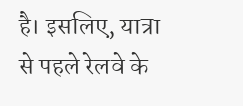है। इसलिए, यात्रा से पहले रेलवे के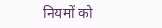नियमों को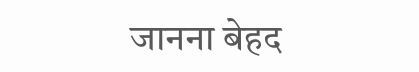जानना बेहद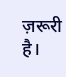ज़रूरी है।